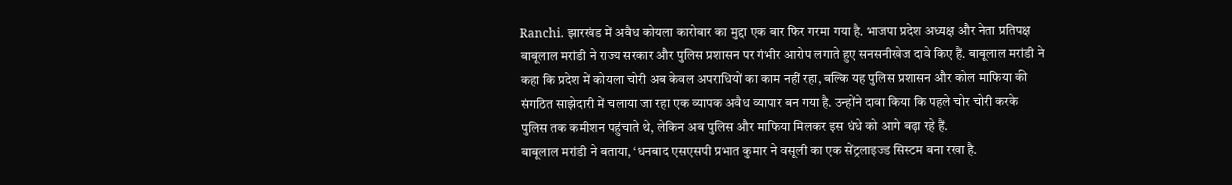Ranchi. झारखंड में अवैध कोयला कारोबार का मुद्दा एक बार फिर गरमा गया है. भाजपा प्रदेश अध्यक्ष और नेता प्रतिपक्ष बाबूलाल मरांडी ने राज्य सरकार और पुलिस प्रशासन पर गंभीर आरोप लगाते हुए सनसनीखेज दावे किए हैं. बाबूलाल मरांडी ने कहा कि प्रदेश में कोयला चोरी अब केवल अपराधियों का काम नहीं रहा, बल्कि यह पुलिस प्रशासन और कोल माफिया की संगठित साझेदारी में चलाया जा रहा एक व्यापक अवैध व्यापार बन गया है. उन्होंने दावा किया कि पहले चोर चोरी करके पुलिस तक कमीशन पहुंचाते थे, लेकिन अब पुलिस और माफिया मिलकर इस धंधे को आगे बढ़ा रहे हैं.
बाबूलाल मरांडी ने बताया, ‘धनबाद एसएसपी प्रभात कुमार ने वसूली का एक सेंट्रलाइज्ड सिस्टम बना रखा है.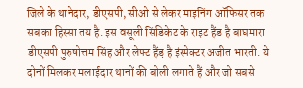जिले के थानेदार, डीएसपी, सीओ से लेकर माइनिंग ऑफिसर तक सबका हिस्सा तय है. इस वसूली सिंडिकेट के राइट हैंड है बाघमारा डीएसपी पुरुषोत्तम सिंह और लेफ्ट हैंड़ है इंस्पेक्टर अजीत भारती. ये दोनों मिलकर मलाईदार थानों की बोली लगाते हैं और जो सबसे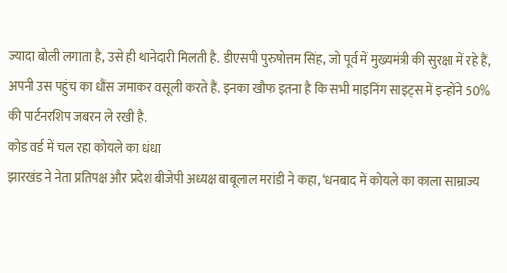ज्यादा बोली लगाता है, उसे ही थानेदारी मिलती है. डीएसपी पुरुषोत्तम सिंह, जो पूर्व में मुख्यमंत्री की सुरक्षा में रहे हैं, अपनी उस पहुंच का धौंस जमाकर वसूली करते हैं. इनका खौफ इतना है कि सभी माइनिंग साइट्स में इन्होंने 50% की पार्टनरशिप जबरन ले रखी है.
कोड वर्ड में चल रहा कोयले का धंधा
झारखंड ने नेता प्रतिपक्ष और प्रदेश बीजेपी अध्यक्ष बाबूलाल मरांडी ने कहा, ‘धनबाद में कोयले का काला साम्राज्य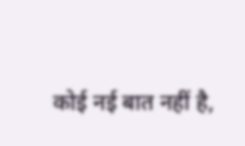कोई नई बात नहीं है,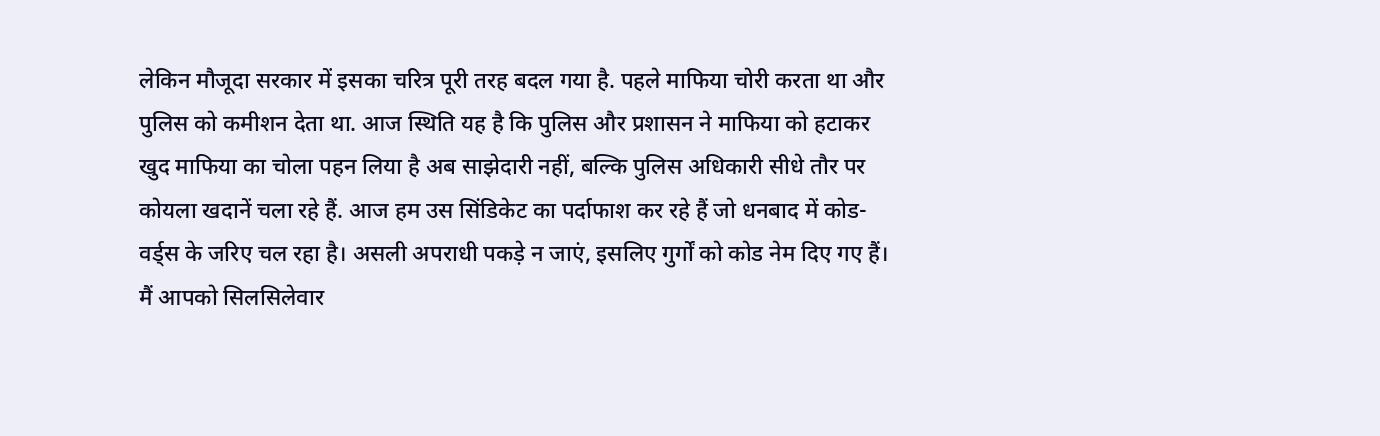लेकिन मौजूदा सरकार में इसका चरित्र पूरी तरह बदल गया है. पहले माफिया चोरी करता था और पुलिस को कमीशन देता था. आज स्थिति यह है कि पुलिस और प्रशासन ने माफिया को हटाकर खुद माफिया का चोला पहन लिया है अब साझेदारी नहीं, बल्कि पुलिस अधिकारी सीधे तौर पर कोयला खदानें चला रहे हैं. आज हम उस सिंडिकेट का पर्दाफाश कर रहे हैं जो धनबाद में कोड-वर्ड्स के जरिए चल रहा है। असली अपराधी पकड़े न जाएं, इसलिए गुर्गों को कोड नेम दिए गए हैं। मैं आपको सिलसिलेवार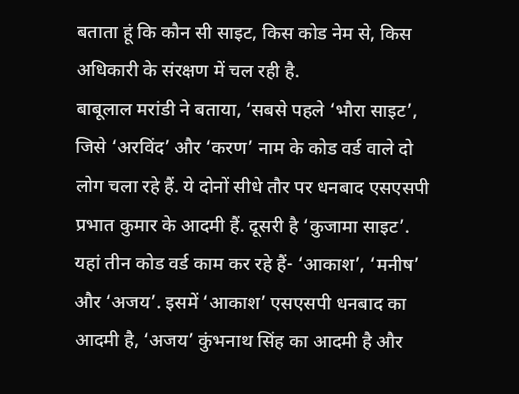बताता हूं कि कौन सी साइट, किस कोड नेम से, किस अधिकारी के संरक्षण में चल रही है.
बाबूलाल मरांडी ने बताया, ‘सबसे पहले ‘भौरा साइट’, जिसे ‘अरविंद’ और ‘करण’ नाम के कोड वर्ड वाले दो लोग चला रहे हैं. ये दोनों सीधे तौर पर धनबाद एसएसपी प्रभात कुमार के आदमी हैं. दूसरी है ‘कुजामा साइट’. यहां तीन कोड वर्ड काम कर रहे हैं- ‘आकाश’, ‘मनीष’ और ‘अजय’. इसमें ‘आकाश’ एसएसपी धनबाद का आदमी है, ‘अजय’ कुंभनाथ सिंह का आदमी है और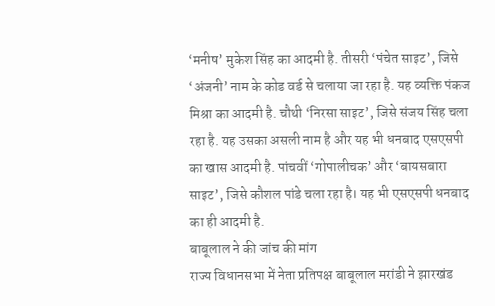‘मनीष’ मुकेश सिंह का आदमी है. तीसरी ‘पंचेत साइट’, जिसे ‘अंजनी’ नाम के कोड वर्ड से चलाया जा रहा है. यह व्यक्ति पंकज मिश्रा का आदमी है. चौथी ‘निरसा साइट’, जिसे संजय सिंह चला रहा है. यह उसका असली नाम है और यह भी धनबाद एसएसपी का खास आदमी है. पांचवीं ‘गोपालीचक’ और ‘बायसबारा साइट’, जिसे कौशल पांडे चला रहा है। यह भी एसएसपी धनबाद का ही आदमी है.
बाबूलाल ने की जांच की मांग
राज्य विधानसभा में नेता प्रतिपक्ष बाबूलाल मरांडी ने झारखंड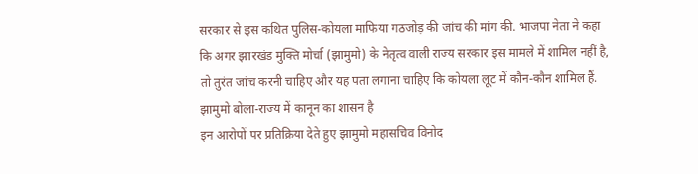सरकार से इस कथित पुलिस-कोयला माफिया गठजोड़ की जांच की मांग की. भाजपा नेता ने कहा कि अगर झारखंड मुक्ति मोर्चा (झामुमो) के नेतृत्व वाली राज्य सरकार इस मामले में शामिल नहीं है, तो तुरंत जांच करनी चाहिए और यह पता लगाना चाहिए कि कोयला लूट में कौन-कौन शामिल हैं.
झामुमो बोला-राज्य में कानून का शासन है
इन आरोपों पर प्रतिक्रिया देते हुए झामुमो महासचिव विनोद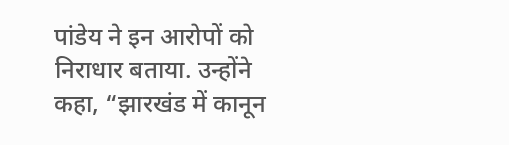पांडेय ने इन आरोपों को निराधार बताया. उन्होंने कहा, “झारखंड में कानून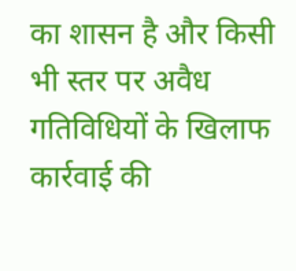का शासन है और किसी भी स्तर पर अवैध गतिविधियों के खिलाफ कार्रवाई की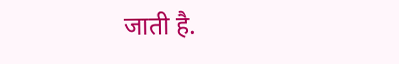जाती है.